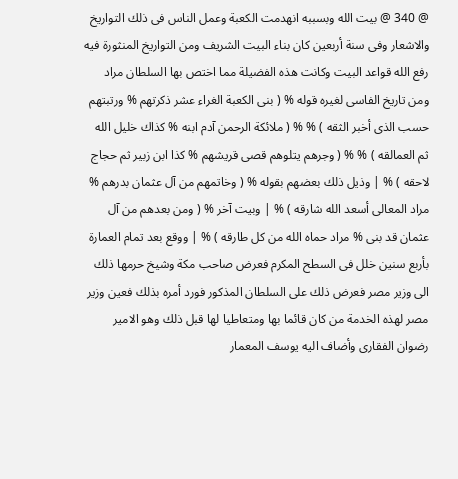@ 340 @ بيت الله وبسببه انهدمت الكعبة وعمل الناس فى ذلك التواريخ والاشعار وفى سنة أربعين كان بناء البيت الشريف ومن التواريخ المنثورة فيه رفع الله قواعد البيت وكانت هذه الفضيلة مما اختص بها السلطان مراد ومن تاريخ الفاسى لغيره قوله % ( بنى الكعبة الغراء عشر ذكرتهم % ورتبتهم حسب الذى أخبر الثقه ) % % ( ملائكة الرحمن آدم ابنه % كذاك خليل الله ثم العمالقه ) % % ( وجرهم يتلوهم قصى قريشهم % كذا ابن زبير ثم حجاج لاحقه ) % | وذيل ذلك بعضهم بقوله % ( وخاتمهم من آل عثمان بدرهم % مراد المعالى أسعد الله شارقه ) % | وبيت آخر % ( ومن بعدهم من آل عثمان قد بنى % مراد حماه الله من كل طارقه ) % | ووقع بعد تمام العمارة بأربع سنين خلل فى السطح المكرم فعرض صاحب مكة وشيخ حرمها ذلك الى وزير مصر فعرض ذلك على السلطان المذكور فورد أمره بذلك فعين وزير مصر لهذه الخدمة من كان قائما بها ومتعاطيا لها قبل ذلك وهو الامير رضوان الفقارى وأضاف اليه يوسف المعمار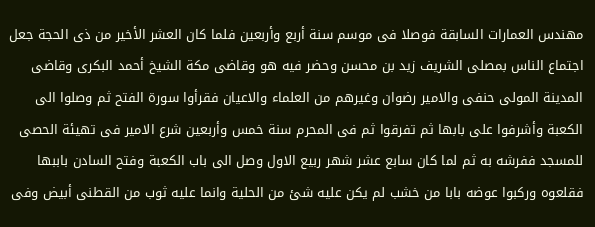مهندس العمارات السابقة فوصلا فى موسم سنة أربع وأربعين فلما كان العشر الأخير من ذى الحجة جعل اجتماع الناس بمصلى الشريف زيد بن محسن وحضر فيه هو وقاضى مكة الشيخ أحمد البكرى وقاضى المدينة المولى حنفى والامير رضوان وغيرهم من العلماء والاعيان فقرأوا سورة الفتح ثم وصلوا الى الكعبة وأشرفوا على بابها ثم تفرقوا ثم فى المحرم سنة خمس وأربعين شرع الامير فى تهيئة الحصى للمسجد ففرشه به ثم لما كان سابع عشر شهر ربيع الاول وصل الى باب الكعبة وفتح السادن باببها فقلعوه وركبوا عوضه بابا من خشب لم يكن عليه شئ من الحلية وانما عليه ثوب من القطنى أبيض وفى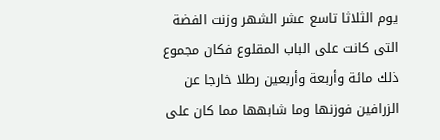يوم الثلاثا تاسع عشر الشهر وزنت الفضة التى كانت على الباب المقلوع فكان مجموع ذلك مائة وأربعة وأربعين رطلا خارجا عن الزرافين فوزنها وما شابهها مما كان على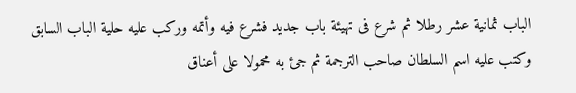الباب ثمانية عشر رطلا ثم شرع فى تهيئة باب جديد فشرع فيه وأتمه وركب عليه حلية الباب السابق وكتب عليه اسم السلطان صاحب الترجمة ثم جئ به محمولا على أعناق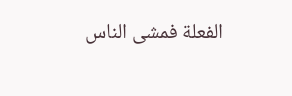الفعلة فمشى الناس